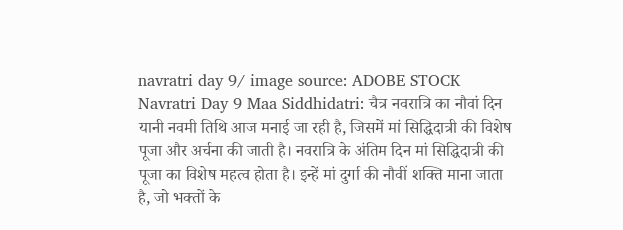navratri day 9/ image source: ADOBE STOCK
Navratri Day 9 Maa Siddhidatri: चैत्र नवरात्रि का नौवां दिन यानी नवमी तिथि आज मनाई जा रही है, जिसमें मां सिद्धिदात्री की विशेष पूजा और अर्चना की जाती है। नवरात्रि के अंतिम दिन मां सिद्धिदात्री की पूजा का विशेष महत्व होता है। इन्हें मां दुर्गा की नौवीं शक्ति माना जाता है, जो भक्तों के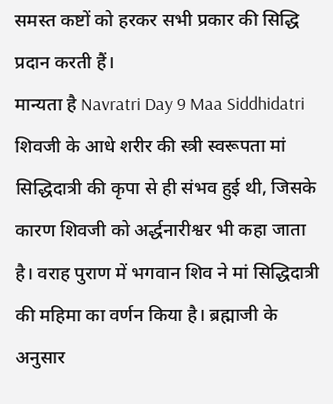समस्त कष्टों को हरकर सभी प्रकार की सिद्धि प्रदान करती हैं।
मान्यता है Navratri Day 9 Maa Siddhidatri शिवजी के आधे शरीर की स्त्री स्वरूपता मां सिद्धिदात्री की कृपा से ही संभव हुई थी, जिसके कारण शिवजी को अर्द्धनारीश्वर भी कहा जाता है। वराह पुराण में भगवान शिव ने मां सिद्धिदात्री की महिमा का वर्णन किया है। ब्रह्माजी के अनुसार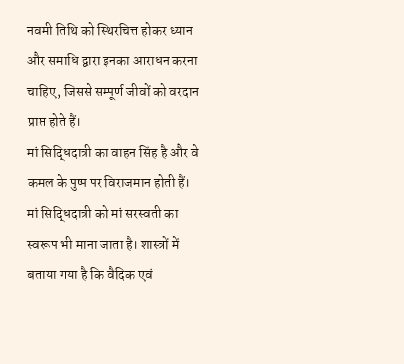नवमी तिथि को स्थिरचित्त होकर ध्यान और समाधि द्वारा इनका आराधन करना चाहिए, जिससे सम्पूर्ण जीवों को वरदान प्राप्त होते हैं।
मां सिद्धिदात्री का वाहन सिंह है और वे कमल के पुष्प पर विराजमान होती हैं। मां सिद्धिदात्री को मां सरस्वती का स्वरूप भी माना जाता है। शास्त्रों में बताया गया है कि वैदिक एवं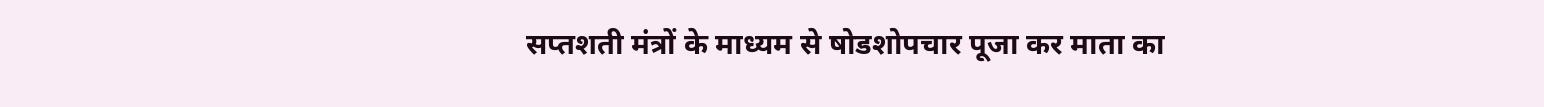सप्तशती मंत्रों के माध्यम से षोडशोपचार पूजा कर माता का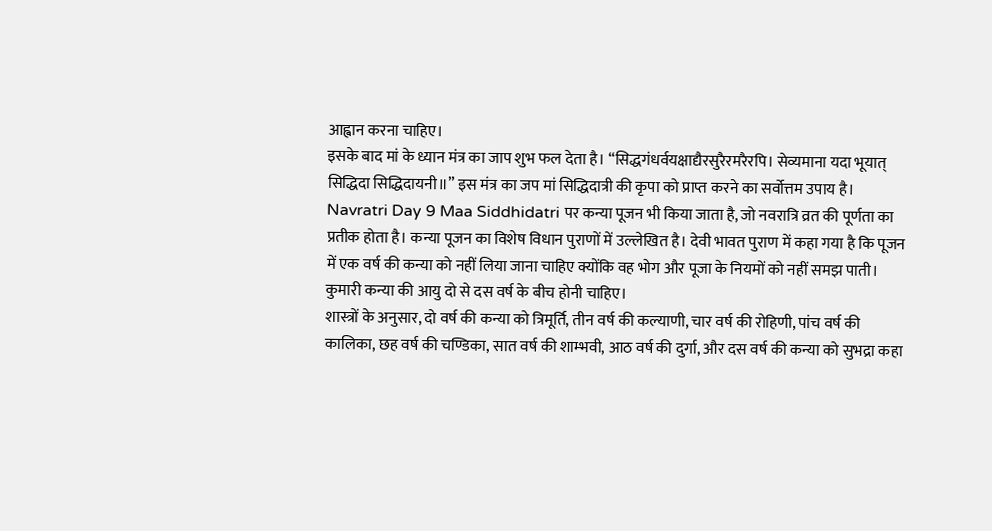आह्वान करना चाहिए।
इसके बाद मां के ध्यान मंत्र का जाप शुभ फल देता है। “सिद्धगंधर्वयक्षाद्यैरसुरैरमरैरपि। सेव्यमाना यदा भूयात् सिद्धिदा सिद्धिदायनी॥” इस मंत्र का जप मां सिद्धिदात्री की कृपा को प्राप्त करने का सर्वोत्तम उपाय है।
Navratri Day 9 Maa Siddhidatri पर कन्या पूजन भी किया जाता है, जो नवरात्रि व्रत की पूर्णता का प्रतीक होता है। कन्या पूजन का विशेष विधान पुराणों में उल्लेखित है। देवी भावत पुराण में कहा गया है कि पूजन में एक वर्ष की कन्या को नहीं लिया जाना चाहिए क्योंकि वह भोग और पूजा के नियमों को नहीं समझ पाती। कुमारी कन्या की आयु दो से दस वर्ष के बीच होनी चाहिए।
शास्त्रों के अनुसार, दो वर्ष की कन्या को त्रिमूर्ति, तीन वर्ष की कल्याणी, चार वर्ष की रोहिणी, पांच वर्ष की कालिका, छह वर्ष की चण्डिका, सात वर्ष की शाम्भवी, आठ वर्ष की दुर्गा, और दस वर्ष की कन्या को सुभद्रा कहा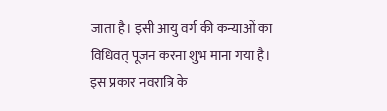जाता है। इसी आयु वर्ग की कन्याओं का विधिवत् पूजन करना शुभ माना गया है।
इस प्रकार नवरात्रि के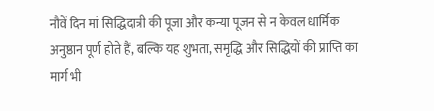नौवें दिन मां सिद्धिदात्री की पूजा और कन्या पूजन से न केवल धार्मिक अनुष्ठान पूर्ण होते हैं, बल्कि यह शुभता, समृद्धि और सिद्धियों की प्राप्ति का मार्ग भी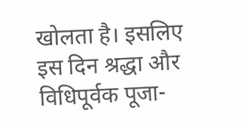खोलता है। इसलिए इस दिन श्रद्धा और विधिपूर्वक पूजा-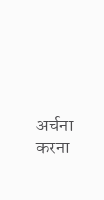अर्चना करना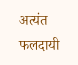अत्यंत फलदायी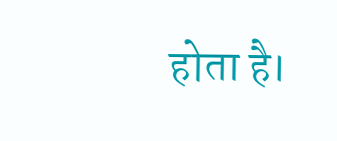होता है।